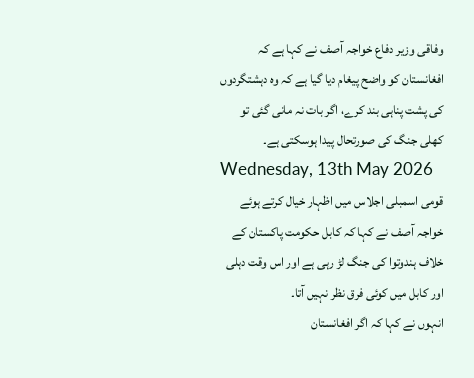وفاقی وزیر دفاع خواجہ آصف نے کہا ہے کہ افغانستان کو واضح پیغام دیا گیا ہے کہ وہ دہشتگردوں کی پشت پناہی بند کرے، اگر بات نہ مانی گئی تو کھلی جنگ کی صورتحال پیدا ہوسکتی ہے۔
Wednesday, 13th May 2026
قومی اسمبلی اجلاس میں اظہار خیال کرتے ہوئے خواجہ آصف نے کہا کہ کابل حکومت پاکستان کے خلاف ہندوتوا کی جنگ لڑ رہی ہے اور اس وقت دہلی اور کابل میں کوئی فرق نظر نہیں آتا۔
انہوں نے کہا کہ اگر افغانستان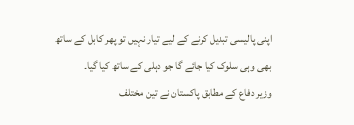اپنی پالیسی تبدیل کرنے کے لیے تیار نہیں تو پھر کابل کے ساتھ بھی وہی سلوک کیا جائے گا جو دہلی کے ساتھ کیا گیا۔
وزیر دفاع کے مطابق پاکستان نے تین مختلف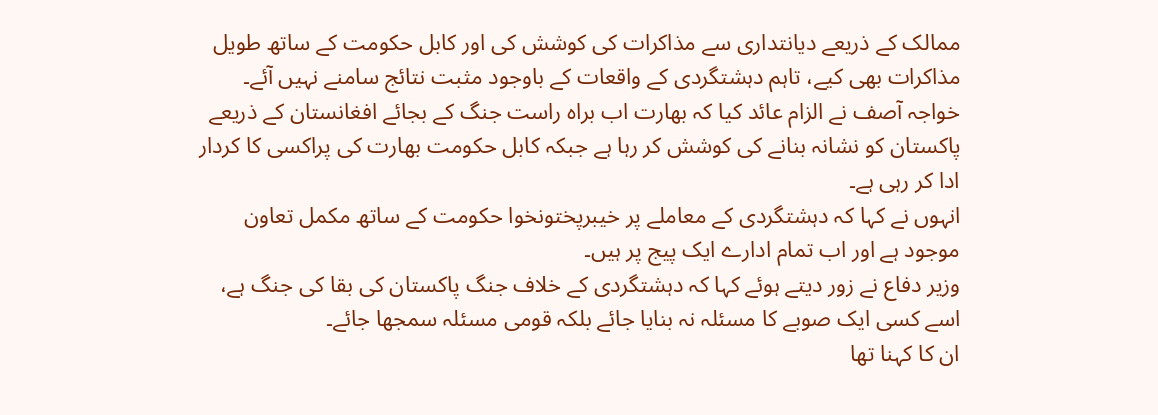ممالک کے ذریعے دیانتداری سے مذاکرات کی کوشش کی اور کابل حکومت کے ساتھ طویل مذاکرات بھی کیے، تاہم دہشتگردی کے واقعات کے باوجود مثبت نتائج سامنے نہیں آئے۔
خواجہ آصف نے الزام عائد کیا کہ بھارت اب براہ راست جنگ کے بجائے افغانستان کے ذریعے پاکستان کو نشانہ بنانے کی کوشش کر رہا ہے جبکہ کابل حکومت بھارت کی پراکسی کا کردار ادا کر رہی ہے۔
انہوں نے کہا کہ دہشتگردی کے معاملے پر خیبرپختونخوا حکومت کے ساتھ مکمل تعاون موجود ہے اور اب تمام ادارے ایک پیج پر ہیں۔
وزیر دفاع نے زور دیتے ہوئے کہا کہ دہشتگردی کے خلاف جنگ پاکستان کی بقا کی جنگ ہے، اسے کسی ایک صوبے کا مسئلہ نہ بنایا جائے بلکہ قومی مسئلہ سمجھا جائے۔
ان کا کہنا تھا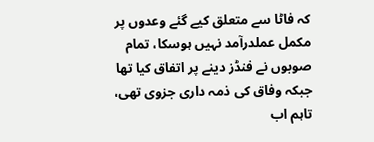کہ فاٹا سے متعلق کیے گئے وعدوں پر مکمل عملدرآمد نہیں ہوسکا، تمام صوبوں نے فنڈز دینے پر اتفاق کیا تھا جبکہ وفاق کی ذمہ داری جزوی تھی، تاہم اب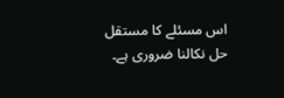اس مسئلے کا مستقل حل نکالنا ضروری ہے۔